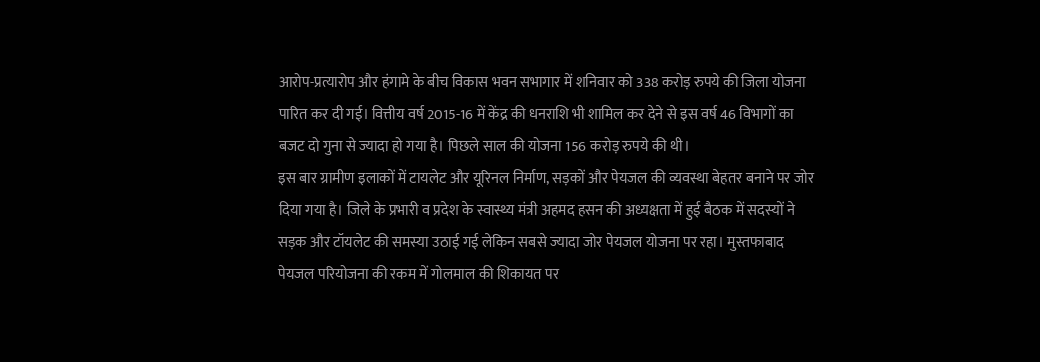आरोप-प्रत्यारोप और हंगामे के बीच विकास भवन सभागार में शनिवार को 338 करोड़ रुपये की जिला योजना पारित कर दी गई। वित्तीय वर्ष 2015-16 में केंद्र की धनराशि भी शामिल कर देने से इस वर्ष 46 विभागों का बजट दो गुना से ज्यादा हो गया है। पिछले साल की योजना 156 करोड़ रुपये की थी।
इस बार ग्रामीण इलाकों में टायलेट और यूरिनल निर्माण, सड़कों और पेयजल की व्यवस्था बेहतर बनाने पर जोर दिया गया है। जिले के प्रभारी व प्रदेश के स्वास्थ्य मंत्री अहमद हसन की अध्यक्षता में हुई बैठक में सदस्यों ने सड़क और टॉयलेट की समस्या उठाई गई लेकिन सबसे ज्यादा जोर पेयजल योजना पर रहा। मुस्तफाबाद पेयजल परियोजना की रकम में गोलमाल की शिकायत पर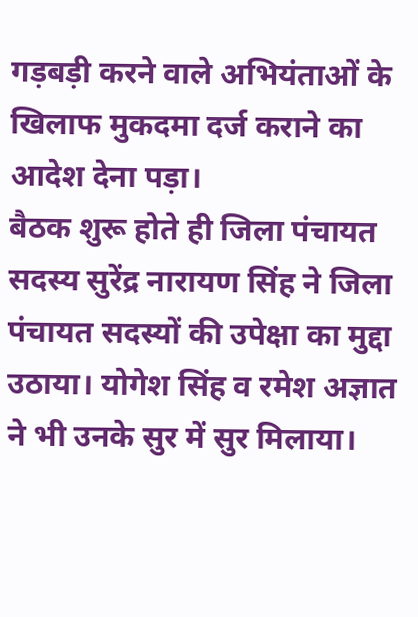गड़बड़ी करने वाले अभियंताओं के खिलाफ मुकदमा दर्ज कराने का आदेश देना पड़ा।
बैठक शुरू होते ही जिला पंचायत सदस्य सुरेंद्र नारायण सिंह ने जिला पंचायत सदस्यों की उपेक्षा का मुद्दा उठाया। योगेश सिंह व रमेश अज्ञात ने भी उनके सुर में सुर मिलाया।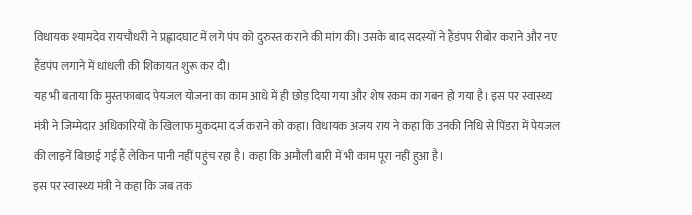विधायक श्यामदेव रायचौधरी ने प्रह्लादघाट में लगे पंप को दुरुस्त कराने की मांग की। उसके बाद सदस्यों ने हैंडंपप रीबोर कराने और नए हैंडपंप लगाने में धांधली की शिकायत शुरू कर दी।
यह भी बताया कि मुस्तफाबाद पेयजल योजना का काम आधे में ही छोड़ दिया गया और शेष रकम का गबन हो गया है। इस पर स्वास्थ्य मंत्री ने जिम्मेदार अधिकारियों के खिलाफ मुकदमा दर्ज कराने को कहा। विधायक अजय राय ने कहा कि उनकी निधि से पिंडरा में पेयजल की लाइनें बिछाई गई हैं लेकिन पानी नहीं पहुंच रहा है। कहा कि अमौली बारी में भी काम पूरा नहीं हुआ है।
इस पर स्वास्थ्य मंत्री ने कहा कि जब तक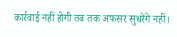कार्रवाई नहीं होगी तब तक अफसर सुधरेंगे नहीं।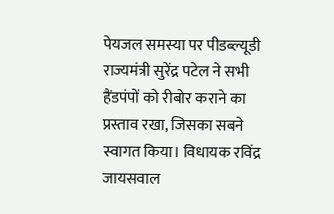पेयजल समस्या पर पीडब्ल्यूडी राज्यमंत्री सुरेंद्र पटेल ने सभी हैंडपंपों को रीबोर कराने का प्रस्ताव रखा, जिसका सबने स्वागत किया। विधायक रविंद्र जायसवाल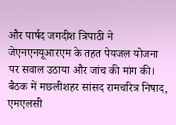और पार्षद जगदीश त्रिपाठी ने जेएनएनयूआरएम के तहत पेयजल योजना पर सवाल उठाया और जांच की मांग की। बैठक में मछलीशहर सांसद रामचरित्र निषाद, एमएलसी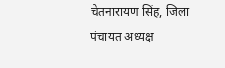चेतनारायण सिंह, जिला पंचायत अध्यक्ष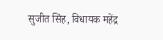सुजीत सिंह, विधायक महेंद्र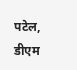पटेल, डीएम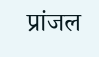प्रांजल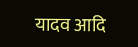यादव आदि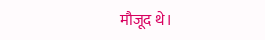मौजूद थे।